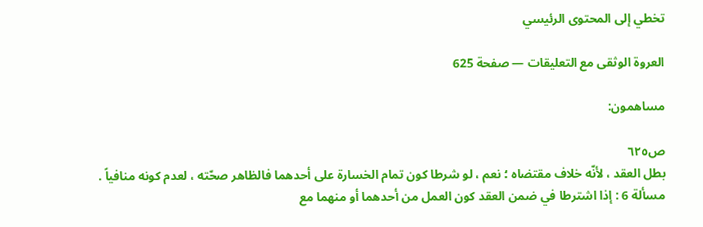تخطي إلى المحتوى الرئيسي

العروة الوثقى مع التعليقات — صفحة 625

مساهمون:

ص٦٢٥
بطل العقد ، لأنّه خلاف مقتضاه ؛ نعم ، لو شرطا كون تمام الخسارة على أحدهما فالظاهر صحّته ، لعدم كونه منافياً . مسألة 6 : إذا اشترطا في ضمن العقد كون العمل من أحدهما أو منهما مع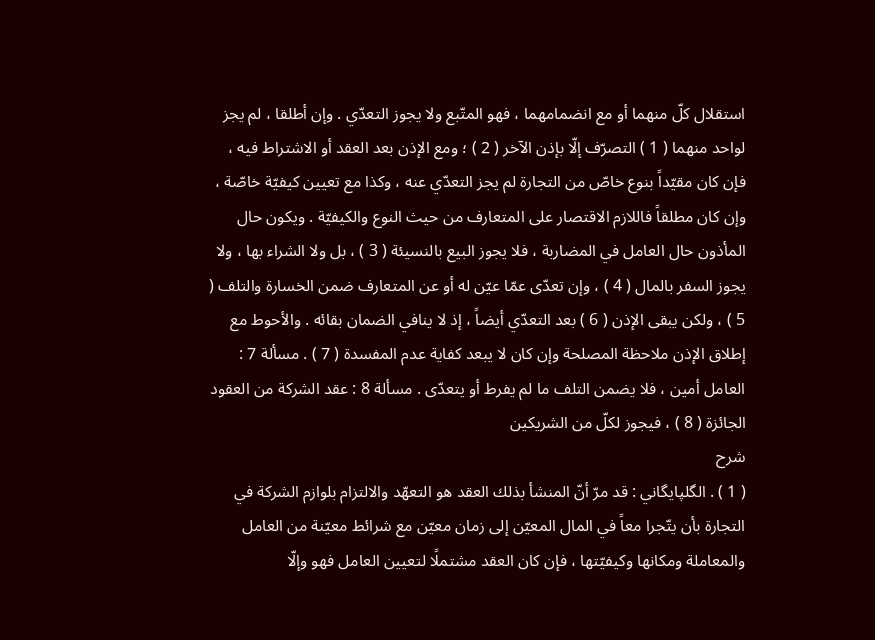استقلال كلّ منهما أو مع انضمامهما ، فهو المتّبع ولا يجوز التعدّي . وإن أطلقا ، لم يجز لواحد منهما ( 1 ) التصرّف إلّا بإذن الآخر ( 2 ) ؛ ومع الإذن بعد العقد أو الاشتراط فيه ، فإن كان مقيّداً بنوع خاصّ من التجارة لم يجز التعدّي عنه ، وكذا مع تعيين كيفيّة خاصّة ، وإن كان مطلقاً فاللازم الاقتصار على المتعارف من حيث النوع والكيفيّة . ويكون حال المأذون حال العامل في المضاربة ، فلا يجوز البيع بالنسيئة ( 3 ) ، بل ولا الشراء بها ، ولا يجوز السفر بالمال ( 4 ) ، وإن تعدّى عمّا عيّن له أو عن المتعارف ضمن الخسارة والتلف ( 5 ) ، ولكن يبقى الإذن ( 6 ) بعد التعدّي أيضاً ، إذ لا ينافي الضمان بقائه . والأحوط مع إطلاق الإذن ملاحظة المصلحة وإن كان لا يبعد كفاية عدم المفسدة ( 7 ) . مسألة 7 : العامل أمين ، فلا يضمن التلف ما لم يفرط أو يتعدّى . مسألة 8 : عقد الشركة من العقود الجائزة ( 8 ) ، فيجوز لكلّ من الشريكين
شرح
( 1 ) . الگلپايگاني : قد مرّ أنّ المنشأ بذلك العقد هو التعهّد والالتزام بلوازم الشركة في التجارة بأن يتّجرا معاً في المال المعيّن إلى زمان معيّن مع شرائط معيّنة من العامل والمعاملة ومكانها وكيفيّتها ، فإن كان العقد مشتملًا لتعيين العامل فهو وإلّا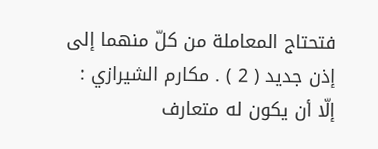فتحتاج المعاملة من كلّ منهما إلى إذن جديد ( 2 ) . مكارم الشيرازي : إلّا أن يكون له متعارف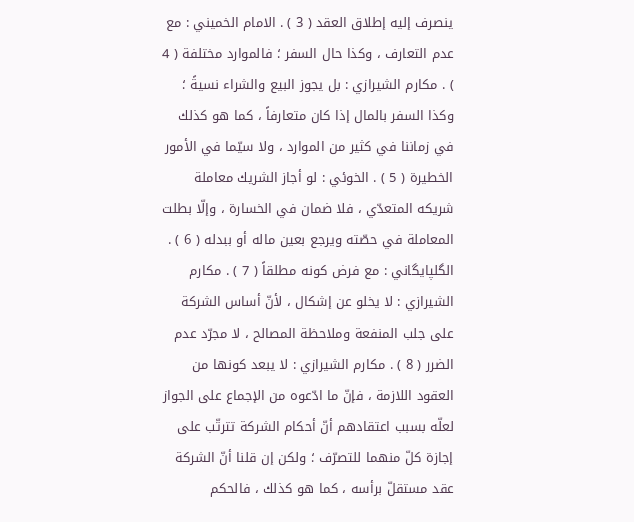ينصرف إليه إطلاق العقد ( 3 ) . الامام الخميني : مع عدم التعارف ، وكذا حال السفر ؛ فالموارد مختلفة ( 4 ) . مكارم الشيرازي : بل يجوز البيع والشراء نسيةً ؛ وكذا السفر بالمال إذا كان متعارفاً ، كما هو كذلك في زماننا في كثير من الموارد ، ولا سيّما في الأمور الخطيرة ( 5 ) . الخوئي : لو أجاز الشريك معاملة شريكه المتعدّي ، فلا ضمان في الخسارة ، وإلّا بطلت المعاملة في حصّته ويرجع بعين ماله أو ببدله ( 6 ) . الگلپايگاني : مع فرض كونه مطلقاً ( 7 ) . مكارم الشيرازي : لا يخلو عن إشكال ، لأنّ أساس الشركة على جلب المنفعة وملاحظة المصالح ، لا مجرّد عدم الضرر ( 8 ) . مكارم الشيرازي : لا يبعد كونها من العقود اللازمة ، فإنّ ما ادّعوه من الإجماع على الجواز لعلّه بسبب اعتقادهم أنّ أحكام الشركة تترتّب على إجازة كلّ منهما للتصرّف ؛ ولكن إن قلنا أنّ الشركة عقد مستقلّ برأسه ، كما هو كذلك ، فالحكم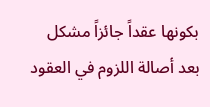بكونها عقداً جائزاً مشكل بعد أصالة اللزوم في العقود